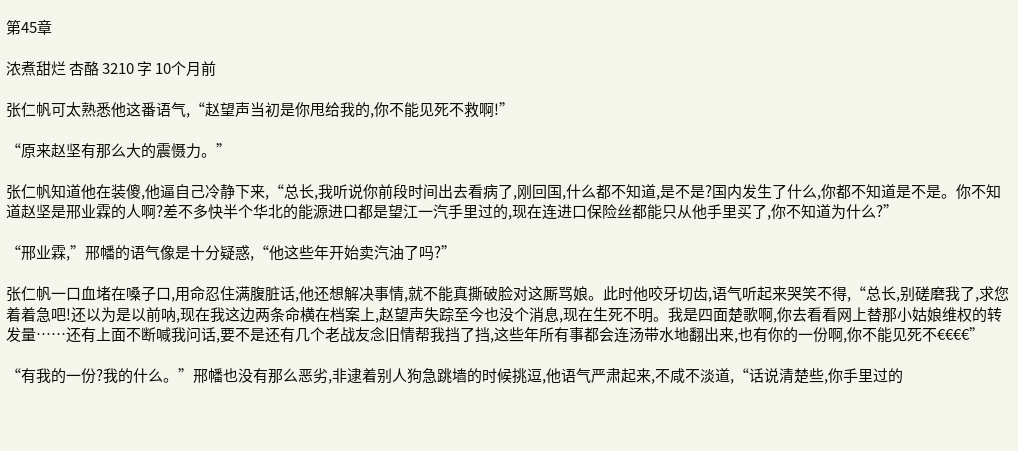第45章

浓煮甜烂 杏酪 3210 字 10个月前

张仁帆可太熟悉他这番语气,“赵望声当初是你甩给我的,你不能见死不救啊!”

“原来赵坚有那么大的震慑力。”

张仁帆知道他在装傻,他逼自己冷静下来,“总长,我听说你前段时间出去看病了,刚回国,什么都不知道,是不是?国内发生了什么,你都不知道是不是。你不知道赵坚是邢业霖的人啊?差不多快半个华北的能源进口都是望江一汽手里过的,现在连进口保险丝都能只从他手里买了,你不知道为什么?”

“邢业霖,”邢幡的语气像是十分疑惑,“他这些年开始卖汽油了吗?”

张仁帆一口血堵在嗓子口,用命忍住满腹脏话,他还想解决事情,就不能真撕破脸对这厮骂娘。此时他咬牙切齿,语气听起来哭笑不得,“总长,别磋磨我了,求您着着急吧!还以为是以前呐,现在我这边两条命横在档案上,赵望声失踪至今也没个消息,现在生死不明。我是四面楚歌啊,你去看看网上替那小姑娘维权的转发量……还有上面不断喊我问话,要不是还有几个老战友念旧情帮我挡了挡,这些年所有事都会连汤带水地翻出来,也有你的一份啊,你不能见死不€€€€”

“有我的一份?我的什么。”邢幡也没有那么恶劣,非逮着别人狗急跳墙的时候挑逗,他语气严肃起来,不咸不淡道,“话说清楚些,你手里过的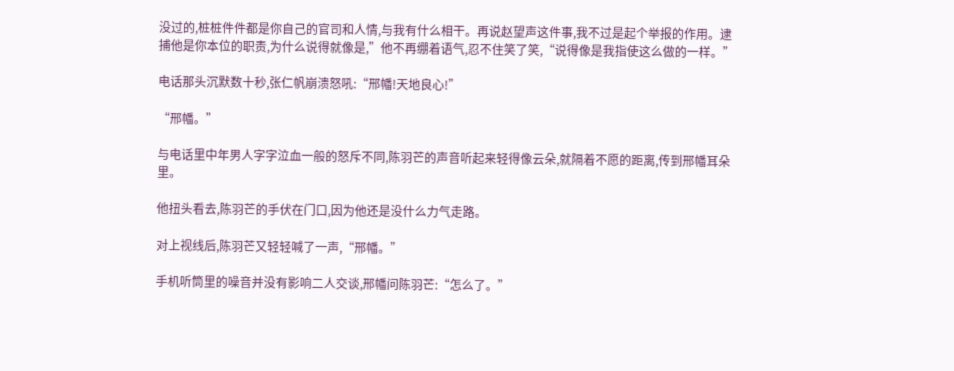没过的,桩桩件件都是你自己的官司和人情,与我有什么相干。再说赵望声这件事,我不过是起个举报的作用。逮捕他是你本位的职责,为什么说得就像是,”他不再绷着语气,忍不住笑了笑,“说得像是我指使这么做的一样。”

电话那头沉默数十秒,张仁帆崩溃怒吼:“邢幡!天地良心!”

“邢幡。”

与电话里中年男人字字泣血一般的怒斥不同,陈羽芒的声音听起来轻得像云朵,就隔着不愿的距离,传到邢幡耳朵里。

他扭头看去,陈羽芒的手伏在门口,因为他还是没什么力气走路。

对上视线后,陈羽芒又轻轻喊了一声,“邢幡。”

手机听筒里的噪音并没有影响二人交谈,邢幡问陈羽芒:“怎么了。”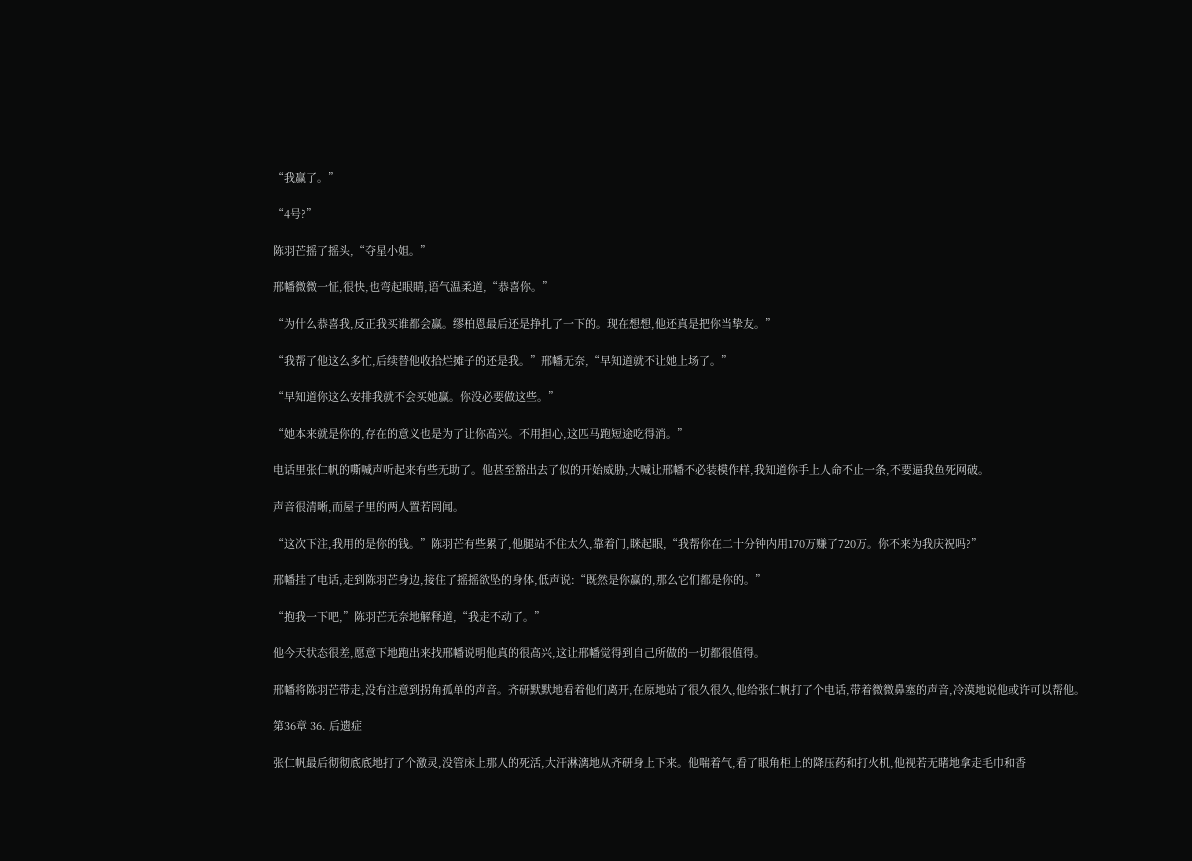“我赢了。”

“4号?”

陈羽芒摇了摇头,“夺星小姐。”

邢幡微微一怔,很快,也弯起眼睛,语气温柔道,“恭喜你。”

“为什么恭喜我,反正我买谁都会赢。缪柏恩最后还是挣扎了一下的。现在想想,他还真是把你当挚友。”

“我帮了他这么多忙,后续替他收拾烂摊子的还是我。”邢幡无奈,“早知道就不让她上场了。”

“早知道你这么安排我就不会买她赢。你没必要做这些。”

“她本来就是你的,存在的意义也是为了让你高兴。不用担心,这匹马跑短途吃得消。”

电话里张仁帆的嘶喊声听起来有些无助了。他甚至豁出去了似的开始威胁,大喊让邢幡不必装模作样,我知道你手上人命不止一条,不要逼我鱼死网破。

声音很清晰,而屋子里的两人置若罔闻。

“这次下注,我用的是你的钱。”陈羽芒有些累了,他腿站不住太久,靠着门,眯起眼,“我帮你在二十分钟内用170万赚了720万。你不来为我庆祝吗?”

邢幡挂了电话,走到陈羽芒身边,接住了摇摇欲坠的身体,低声说:“既然是你赢的,那么它们都是你的。”

“抱我一下吧,”陈羽芒无奈地解释道,“我走不动了。”

他今天状态很差,愿意下地跑出来找邢幡说明他真的很高兴,这让邢幡觉得到自己所做的一切都很值得。

邢幡将陈羽芒带走,没有注意到拐角孤单的声音。齐研默默地看着他们离开,在原地站了很久很久,他给张仁帆打了个电话,带着微微鼻塞的声音,冷漠地说他或许可以帮他。

第36章 36. 后遗症

张仁帆最后彻彻底底地打了个激灵,没管床上那人的死活,大汗淋漓地从齐研身上下来。他喘着气,看了眼角柜上的降压药和打火机,他视若无睹地拿走毛巾和香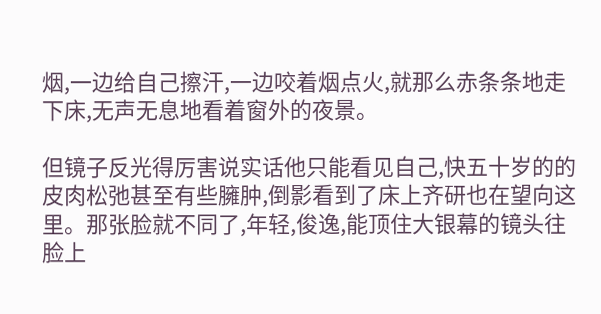烟,一边给自己擦汗,一边咬着烟点火,就那么赤条条地走下床,无声无息地看着窗外的夜景。

但镜子反光得厉害说实话他只能看见自己,快五十岁的的皮肉松弛甚至有些臃肿,倒影看到了床上齐研也在望向这里。那张脸就不同了,年轻,俊逸,能顶住大银幕的镜头往脸上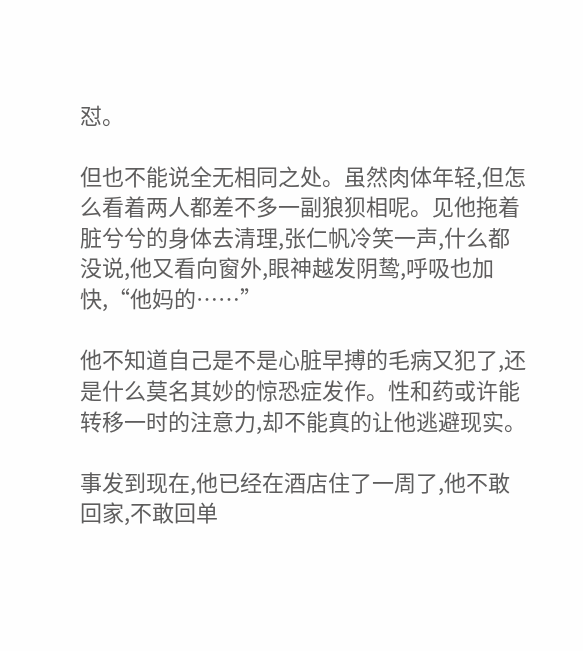怼。

但也不能说全无相同之处。虽然肉体年轻,但怎么看着两人都差不多一副狼狈相呢。见他拖着脏兮兮的身体去清理,张仁帆冷笑一声,什么都没说,他又看向窗外,眼神越发阴鸷,呼吸也加快,“他妈的……”

他不知道自己是不是心脏早搏的毛病又犯了,还是什么莫名其妙的惊恐症发作。性和药或许能转移一时的注意力,却不能真的让他逃避现实。

事发到现在,他已经在酒店住了一周了,他不敢回家,不敢回单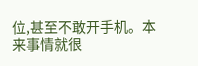位,甚至不敢开手机。本来事情就很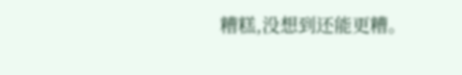糟糕,没想到还能更糟。